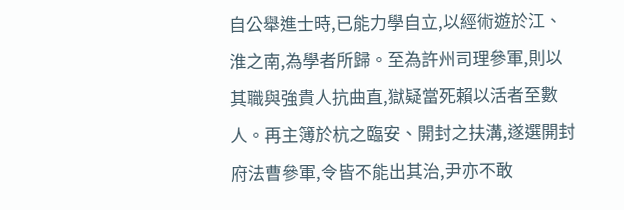自公舉進士時,已能力學自立,以經術遊於江、淮之南,為學者所歸。至為許州司理參軍,則以其職與強貴人抗曲直,獄疑當死賴以活者至數人。再主簿於杭之臨安、開封之扶溝,遂選開封府法曹參軍,令皆不能出其治,尹亦不敢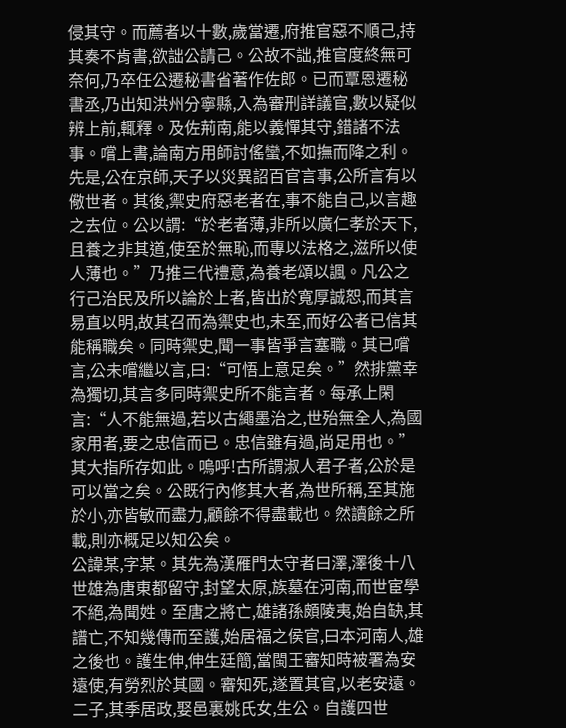侵其守。而薦者以十數,歲當遷,府推官惡不順己,持其奏不肯書,欲詘公請己。公故不詘,推官度終無可奈何,乃卒任公遷秘書省著作佐郎。已而覃恩遷秘書丞,乃出知洪州分寧縣,入為審刑詳議官,數以疑似辨上前,輒釋。及佐荊南,能以義憚其守,錯諸不法事。嚐上書,論南方用師討傜蠻,不如撫而降之利。
先是,公在京師,天子以災異詔百官言事,公所言有以儆世者。其後,禦史府惡老者在,事不能自己,以言趣之去位。公以謂:“於老者薄,非所以廣仁孝於天下,且養之非其道,使至於無恥,而專以法格之,滋所以使人薄也。”乃推三代禮意,為養老頌以諷。凡公之行己治民及所以論於上者,皆出於寬厚誠恕,而其言易直以明,故其召而為禦史也,未至,而好公者已信其能稱職矣。同時禦史,聞一事皆爭言塞職。其已嚐言,公未嚐繼以言,曰:“可悟上意足矣。”然排黨幸為獨切,其言多同時禦史所不能言者。每承上閑言:“人不能無過,若以古繩墨治之,世殆無全人,為國家用者,要之忠信而已。忠信雖有過,尚足用也。”其大指所存如此。嗚呼!古所謂淑人君子者,公於是可以當之矣。公既行內修其大者,為世所稱,至其施於小,亦皆敏而盡力,顧餘不得盡載也。然讀餘之所載,則亦概足以知公矣。
公諱某,字某。其先為漢雁門太守者曰澤,澤後十八世雄為唐東都留守,封望太原,族墓在河南,而世宦學不絕,為聞姓。至唐之將亡,雄諸孫頗陵夷,始自缺,其譜亡,不知幾傳而至護,始居福之侯官,曰本河南人,雄之後也。護生伸,伸生廷簡,當閩王審知時被署為安遠使,有勞烈於其國。審知死,遂置其官,以老安遠。二子,其季居政,娶邑裏姚氏女,生公。自護四世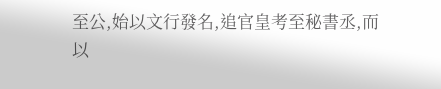至公,始以文行發名,追官皇考至秘書丞,而以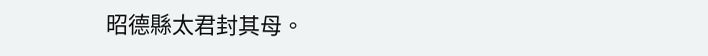昭德縣太君封其母。